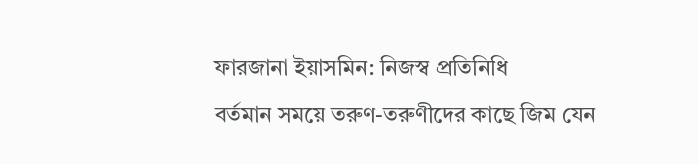ফারজানা ইয়াসমিন: নিজস্ব প্রতিনিধি
বর্তমান সময়ে তরুণ-তরুণীদের কাছে জিম যেন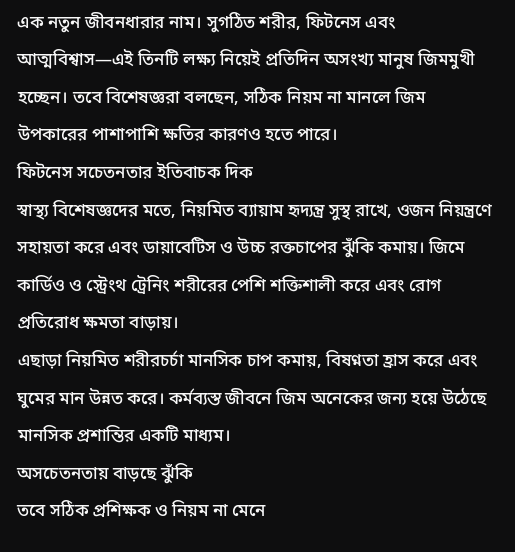এক নতুন জীবনধারার নাম। সুগঠিত শরীর, ফিটনেস এবং আত্মবিশ্বাস—এই তিনটি লক্ষ্য নিয়েই প্রতিদিন অসংখ্য মানুষ জিমমুখী হচ্ছেন। তবে বিশেষজ্ঞরা বলছেন, সঠিক নিয়ম না মানলে জিম উপকারের পাশাপাশি ক্ষতির কারণও হতে পারে।
ফিটনেস সচেতনতার ইতিবাচক দিক
স্বাস্থ্য বিশেষজ্ঞদের মতে, নিয়মিত ব্যায়াম হৃদ্যন্ত্র সুস্থ রাখে, ওজন নিয়ন্ত্রণে সহায়তা করে এবং ডায়াবেটিস ও উচ্চ রক্তচাপের ঝুঁকি কমায়। জিমে কার্ডিও ও স্ট্রেংথ ট্রেনিং শরীরের পেশি শক্তিশালী করে এবং রোগ প্রতিরোধ ক্ষমতা বাড়ায়।
এছাড়া নিয়মিত শরীরচর্চা মানসিক চাপ কমায়, বিষণ্নতা হ্রাস করে এবং ঘুমের মান উন্নত করে। কর্মব্যস্ত জীবনে জিম অনেকের জন্য হয়ে উঠেছে মানসিক প্রশান্তির একটি মাধ্যম।
অসচেতনতায় বাড়ছে ঝুঁকি
তবে সঠিক প্রশিক্ষক ও নিয়ম না মেনে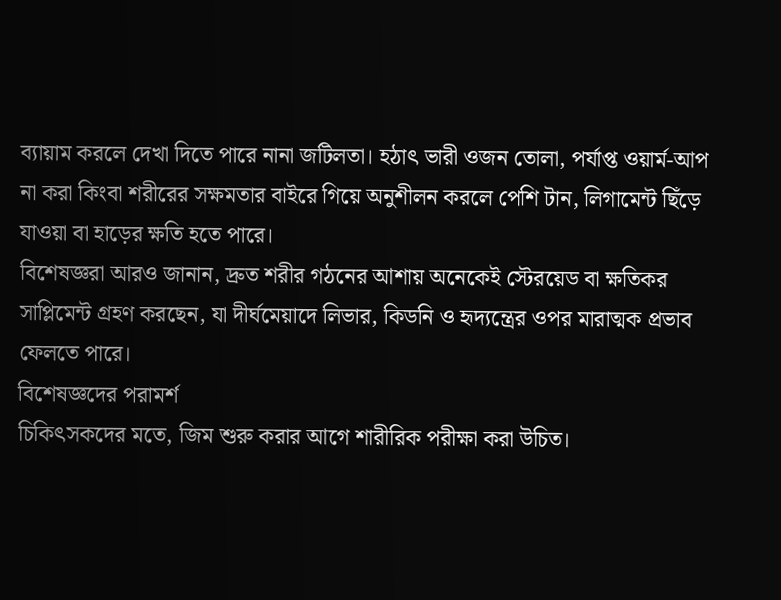ব্যায়াম করলে দেখা দিতে পারে নানা জটিলতা। হঠাৎ ভারী ওজন তোলা, পর্যাপ্ত ওয়ার্ম-আপ না করা কিংবা শরীরের সক্ষমতার বাইরে গিয়ে অনুশীলন করলে পেশি টান, লিগামেন্ট ছিঁড়ে যাওয়া বা হাড়ের ক্ষতি হতে পারে।
বিশেষজ্ঞরা আরও জানান, দ্রুত শরীর গঠনের আশায় অনেকেই স্টেরয়েড বা ক্ষতিকর সাপ্লিমেন্ট গ্রহণ করছেন, যা দীর্ঘমেয়াদে লিভার, কিডনি ও হৃদ্যন্ত্রের ওপর মারাত্মক প্রভাব ফেলতে পারে।
বিশেষজ্ঞদের পরামর্শ
চিকিৎসকদের মতে, জিম শুরু করার আগে শারীরিক পরীক্ষা করা উচিত।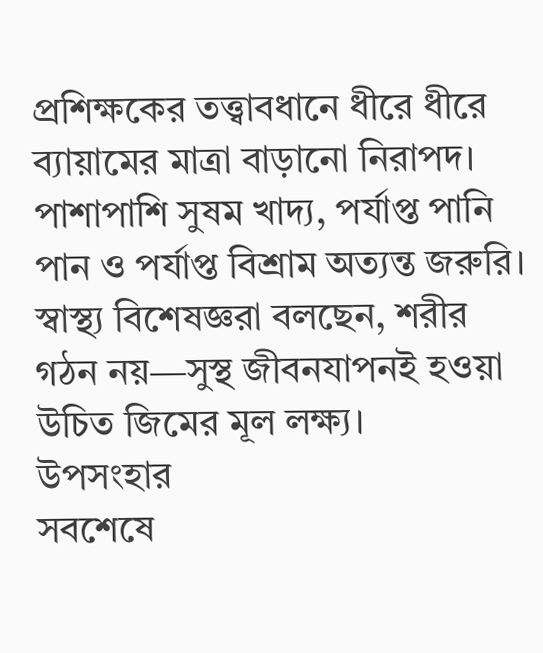প্রশিক্ষকের তত্ত্বাবধানে ধীরে ধীরে ব্যায়ামের মাত্রা বাড়ানো নিরাপদ। পাশাপাশি সুষম খাদ্য, পর্যাপ্ত পানি পান ও পর্যাপ্ত বিশ্রাম অত্যন্ত জরুরি।
স্বাস্থ্য বিশেষজ্ঞরা বলছেন, শরীর গঠন নয়—সুস্থ জীবনযাপনই হওয়া উচিত জিমের মূল লক্ষ্য।
উপসংহার
সবশেষে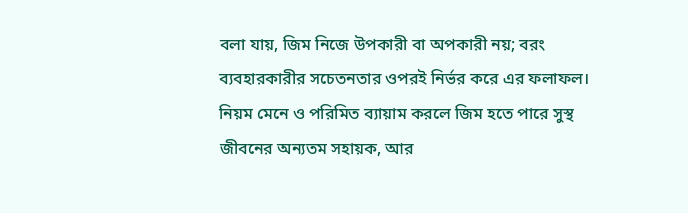বলা যায়, জিম নিজে উপকারী বা অপকারী নয়; বরং ব্যবহারকারীর সচেতনতার ওপরই নির্ভর করে এর ফলাফল। নিয়ম মেনে ও পরিমিত ব্যায়াম করলে জিম হতে পারে সুস্থ জীবনের অন্যতম সহায়ক, আর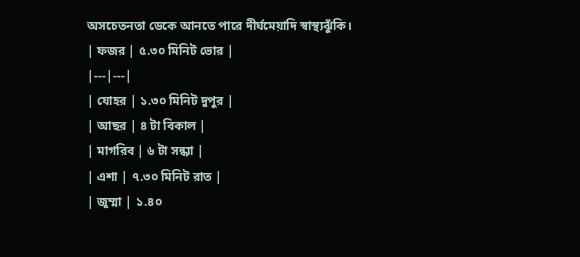অসচেতনতা ডেকে আনতে পারে দীর্ঘমেয়াদি স্বাস্থ্যঝুঁকি।
| ফজর | ৫.৩০ মিনিট ভোর |
|---|---|
| যোহর | ১.৩০ মিনিট দুপুর |
| আছর | ৪ টা বিকাল |
| মাগরিব | ৬ টা সন্ধ্যা |
| এশা | ৭.৩০ মিনিট রাত |
| জুম্মা | ১.৪০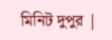মিনিট দুপুর |